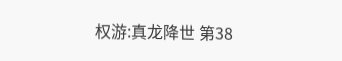权游:真龙降世 第38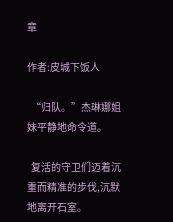章

作者:皮城下饭人

  “归队。”杰琳娜姐妹平静地命令道。

  复活的守卫们迈着沉重而精准的步伐,沉默地离开石室。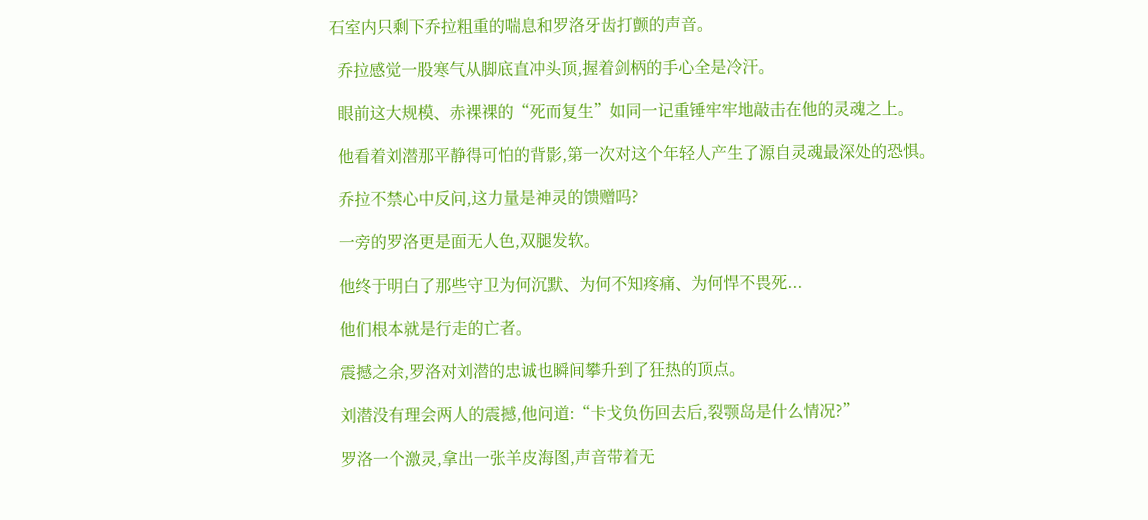石室内只剩下乔拉粗重的喘息和罗洛牙齿打颤的声音。

  乔拉感觉一股寒气从脚底直冲头顶,握着剑柄的手心全是冷汗。

  眼前这大规模、赤裸裸的“死而复生”如同一记重锤牢牢地敲击在他的灵魂之上。

  他看着刘潜那平静得可怕的背影,第一次对这个年轻人产生了源自灵魂最深处的恐惧。

  乔拉不禁心中反问,这力量是神灵的馈赠吗?

  一旁的罗洛更是面无人色,双腿发软。

  他终于明白了那些守卫为何沉默、为何不知疼痛、为何悍不畏死...

  他们根本就是行走的亡者。

  震撼之余,罗洛对刘潜的忠诚也瞬间攀升到了狂热的顶点。

  刘潜没有理会两人的震撼,他问道:“卡戈负伤回去后,裂颚岛是什么情况?”

  罗洛一个激灵,拿出一张羊皮海图,声音带着无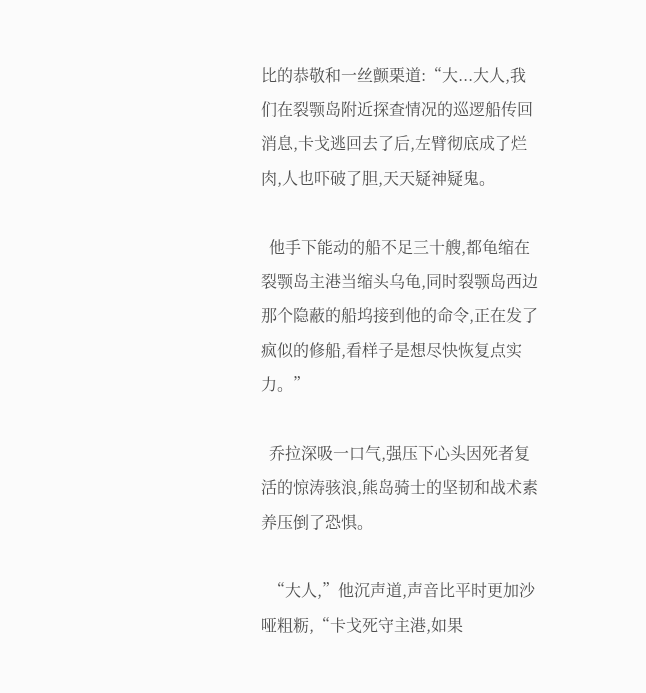比的恭敬和一丝颤栗道:“大...大人,我们在裂颚岛附近探查情况的巡逻船传回消息,卡戈逃回去了后,左臂彻底成了烂肉,人也吓破了胆,天天疑神疑鬼。

  他手下能动的船不足三十艘,都龟缩在裂颚岛主港当缩头乌龟,同时裂颚岛西边那个隐蔽的船坞接到他的命令,正在发了疯似的修船,看样子是想尽快恢复点实力。”

  乔拉深吸一口气,强压下心头因死者复活的惊涛骇浪,熊岛骑士的坚韧和战术素养压倒了恐惧。

  “大人,”他沉声道,声音比平时更加沙哑粗粝,“卡戈死守主港,如果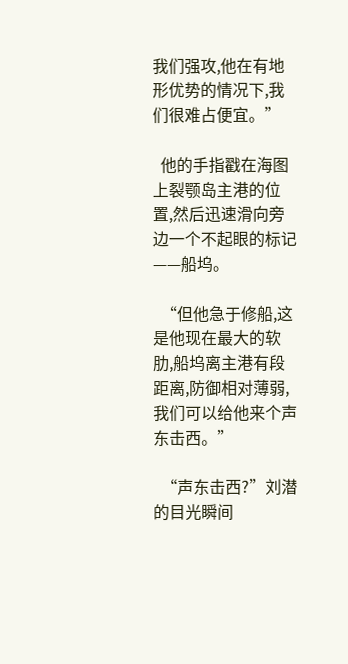我们强攻,他在有地形优势的情况下,我们很难占便宜。”

  他的手指戳在海图上裂颚岛主港的位置,然后迅速滑向旁边一个不起眼的标记——船坞。

  “但他急于修船,这是他现在最大的软肋,船坞离主港有段距离,防御相对薄弱,我们可以给他来个声东击西。”

  “声东击西?”刘潜的目光瞬间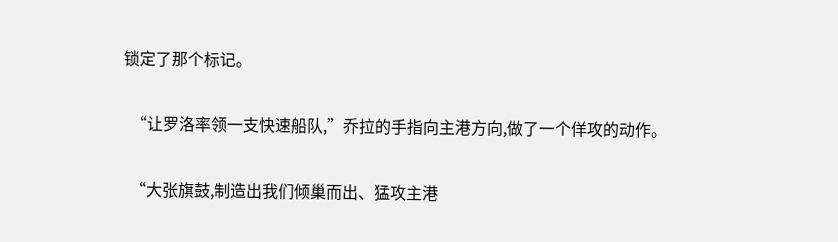锁定了那个标记。

  “让罗洛率领一支快速船队,”乔拉的手指向主港方向,做了一个佯攻的动作。

  “大张旗鼓,制造出我们倾巢而出、猛攻主港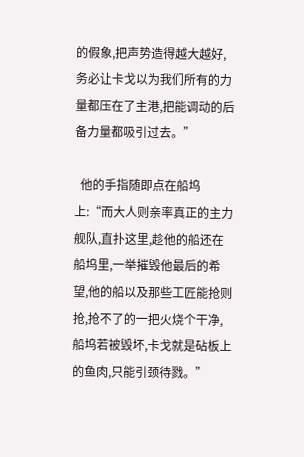的假象,把声势造得越大越好,务必让卡戈以为我们所有的力量都压在了主港,把能调动的后备力量都吸引过去。”

  他的手指随即点在船坞上:“而大人则亲率真正的主力舰队,直扑这里,趁他的船还在船坞里,一举摧毁他最后的希望,他的船以及那些工匠能抢则抢,抢不了的一把火烧个干净,船坞若被毁坏,卡戈就是砧板上的鱼肉,只能引颈待戮。”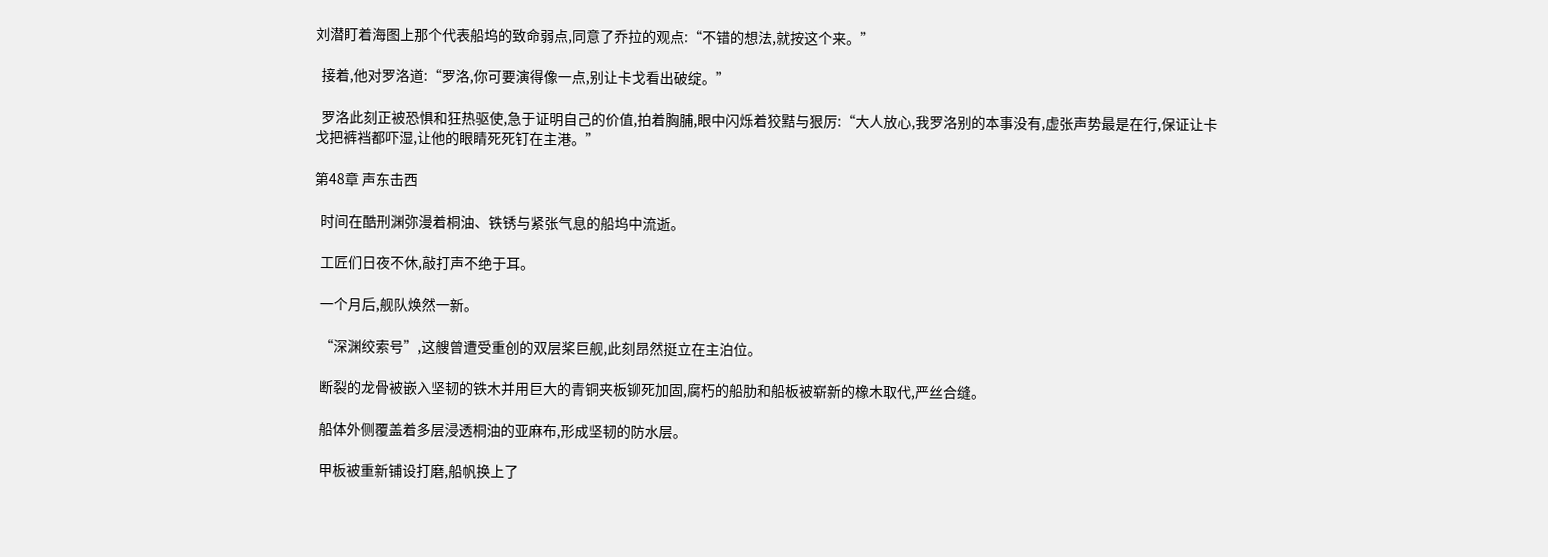刘潜盯着海图上那个代表船坞的致命弱点,同意了乔拉的观点:“不错的想法,就按这个来。”

  接着,他对罗洛道:“罗洛,你可要演得像一点,别让卡戈看出破绽。”

  罗洛此刻正被恐惧和狂热驱使,急于证明自己的价值,拍着胸脯,眼中闪烁着狡黠与狠厉:“大人放心,我罗洛别的本事没有,虚张声势最是在行,保证让卡戈把裤裆都吓湿,让他的眼睛死死钉在主港。”

第48章 声东击西

  时间在酷刑渊弥漫着桐油、铁锈与紧张气息的船坞中流逝。

  工匠们日夜不休,敲打声不绝于耳。

  一个月后,舰队焕然一新。

  “深渊绞索号”,这艘曾遭受重创的双层桨巨舰,此刻昂然挺立在主泊位。

  断裂的龙骨被嵌入坚韧的铁木并用巨大的青铜夹板铆死加固,腐朽的船肋和船板被崭新的橡木取代,严丝合缝。

  船体外侧覆盖着多层浸透桐油的亚麻布,形成坚韧的防水层。

  甲板被重新铺设打磨,船帆换上了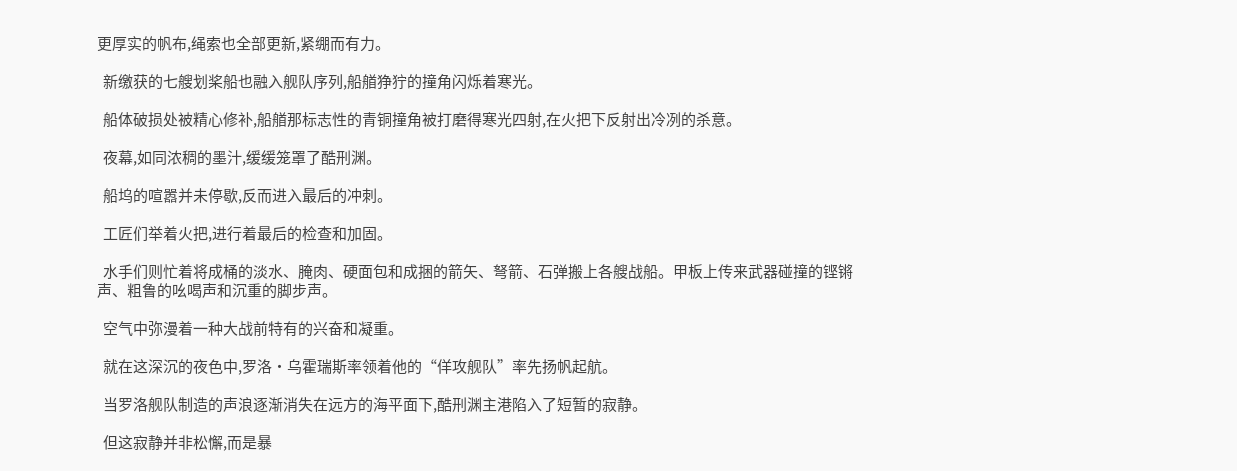更厚实的帆布,绳索也全部更新,紧绷而有力。

  新缴获的七艘划桨船也融入舰队序列,船艏狰狞的撞角闪烁着寒光。

  船体破损处被精心修补,船艏那标志性的青铜撞角被打磨得寒光四射,在火把下反射出冷冽的杀意。

  夜幕,如同浓稠的墨汁,缓缓笼罩了酷刑渊。

  船坞的喧嚣并未停歇,反而进入最后的冲刺。

  工匠们举着火把,进行着最后的检查和加固。

  水手们则忙着将成桶的淡水、腌肉、硬面包和成捆的箭矢、弩箭、石弹搬上各艘战船。甲板上传来武器碰撞的铿锵声、粗鲁的吆喝声和沉重的脚步声。

  空气中弥漫着一种大战前特有的兴奋和凝重。

  就在这深沉的夜色中,罗洛·乌霍瑞斯率领着他的“佯攻舰队”率先扬帆起航。

  当罗洛舰队制造的声浪逐渐消失在远方的海平面下,酷刑渊主港陷入了短暂的寂静。

  但这寂静并非松懈,而是暴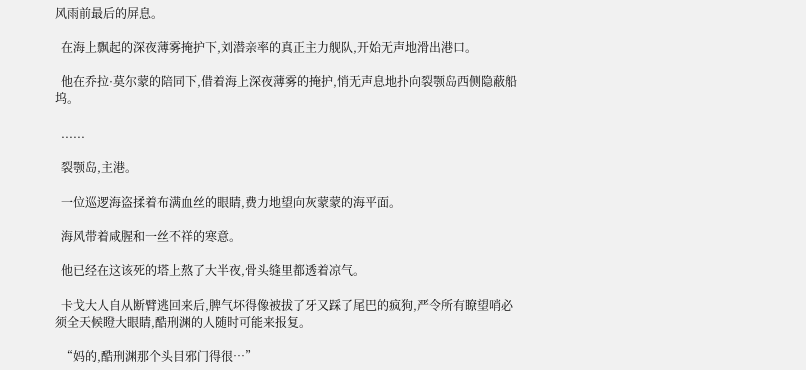风雨前最后的屏息。

  在海上飘起的深夜薄雾掩护下,刘潜亲率的真正主力舰队,开始无声地滑出港口。

  他在乔拉·莫尔蒙的陪同下,借着海上深夜薄雾的掩护,悄无声息地扑向裂颚岛西侧隐蔽船坞。

  ......

  裂颚岛,主港。

  一位巡逻海盗揉着布满血丝的眼睛,费力地望向灰蒙蒙的海平面。

  海风带着咸腥和一丝不祥的寒意。

  他已经在这该死的塔上熬了大半夜,骨头缝里都透着凉气。

  卡戈大人自从断臂逃回来后,脾气坏得像被拔了牙又踩了尾巴的疯狗,严令所有瞭望哨必须全天候瞪大眼睛,酷刑渊的人随时可能来报复。

  “妈的,酷刑渊那个头目邪门得很…”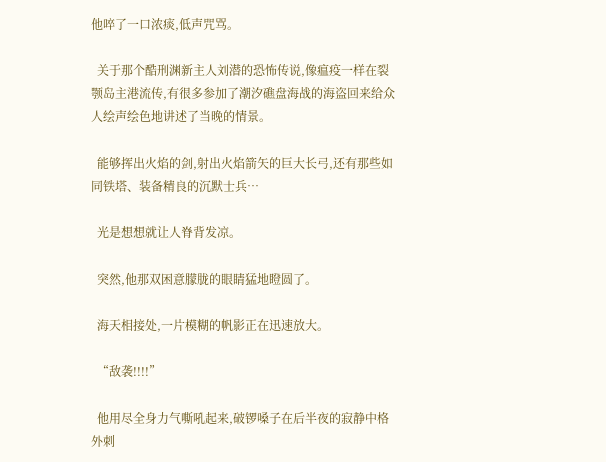他啐了一口浓痰,低声咒骂。

  关于那个酷刑渊新主人刘潜的恐怖传说,像瘟疫一样在裂颚岛主港流传,有很多参加了潮汐礁盘海战的海盗回来给众人绘声绘色地讲述了当晚的情景。

  能够挥出火焰的剑,射出火焰箭矢的巨大长弓,还有那些如同铁塔、装备精良的沉默士兵…

  光是想想就让人脊背发凉。

  突然,他那双困意朦胧的眼睛猛地瞪圆了。

  海天相接处,一片模糊的帆影正在迅速放大。

  “敌袭!!!!”

  他用尽全身力气嘶吼起来,破锣嗓子在后半夜的寂静中格外刺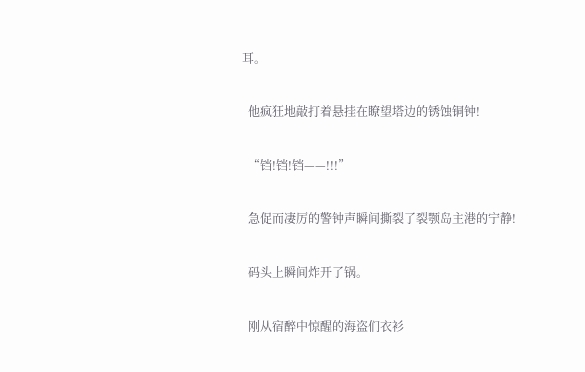耳。

  他疯狂地敲打着悬挂在瞭望塔边的锈蚀铜钟!

  “铛!铛!铛——!!!”

  急促而凄厉的警钟声瞬间撕裂了裂颚岛主港的宁静!

  码头上瞬间炸开了锅。

  刚从宿醉中惊醒的海盗们衣衫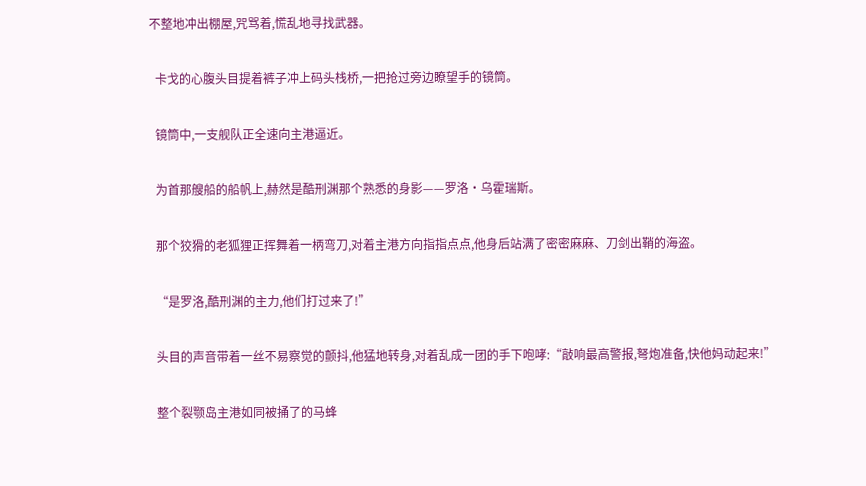不整地冲出棚屋,咒骂着,慌乱地寻找武器。

  卡戈的心腹头目提着裤子冲上码头栈桥,一把抢过旁边瞭望手的镜筒。

  镜筒中,一支舰队正全速向主港逼近。

  为首那艘船的船帆上,赫然是酷刑渊那个熟悉的身影——罗洛·乌霍瑞斯。

  那个狡猾的老狐狸正挥舞着一柄弯刀,对着主港方向指指点点,他身后站满了密密麻麻、刀剑出鞘的海盗。

  “是罗洛,酷刑渊的主力,他们打过来了!”

  头目的声音带着一丝不易察觉的颤抖,他猛地转身,对着乱成一团的手下咆哮:“敲响最高警报,弩炮准备,快他妈动起来!”

  整个裂颚岛主港如同被捅了的马蜂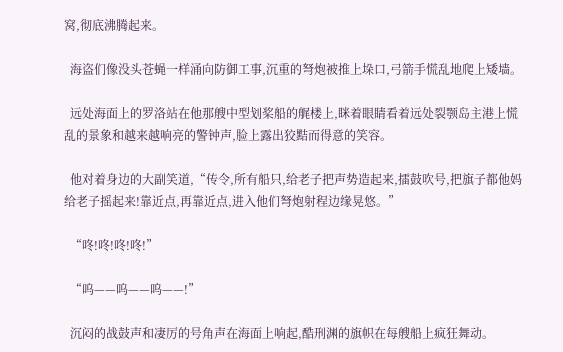窝,彻底沸腾起来。

  海盗们像没头苍蝇一样涌向防御工事,沉重的弩炮被推上垛口,弓箭手慌乱地爬上矮墙。

  远处海面上的罗洛站在他那艘中型划桨船的艉楼上,眯着眼睛看着远处裂颚岛主港上慌乱的景象和越来越响亮的警钟声,脸上露出狡黠而得意的笑容。

  他对着身边的大副笑道,“传令,所有船只,给老子把声势造起来,擂鼓吹号,把旗子都他妈给老子摇起来!靠近点,再靠近点,进入他们弩炮射程边缘晃悠。”

  “咚!咚!咚!咚!”

  “呜——呜——呜——!”

  沉闷的战鼓声和凄厉的号角声在海面上响起,酷刑渊的旗帜在每艘船上疯狂舞动。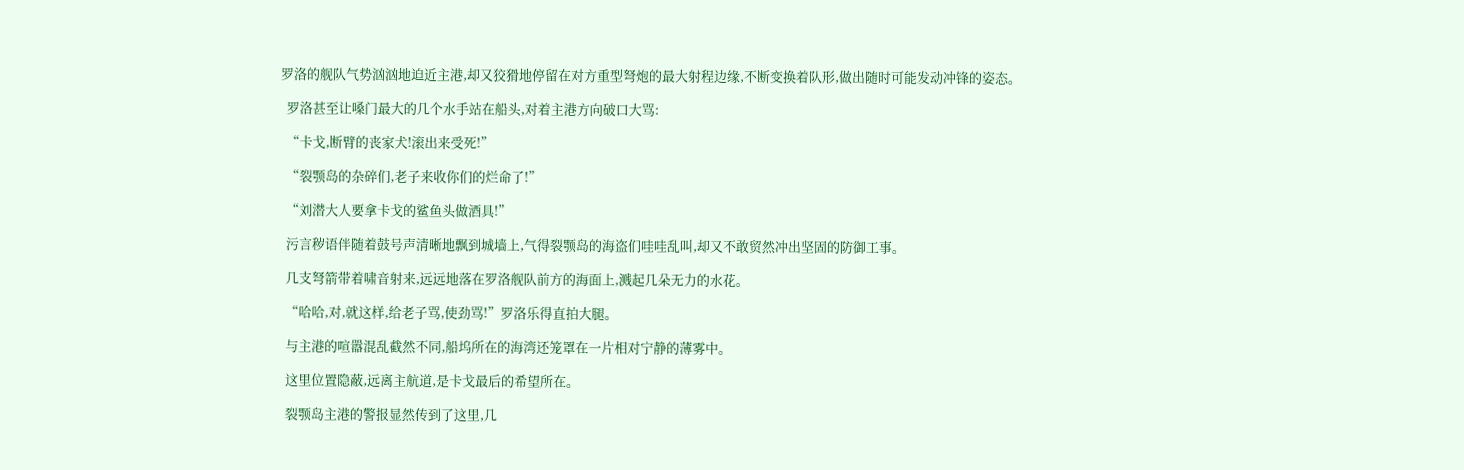罗洛的舰队气势汹汹地迫近主港,却又狡猾地停留在对方重型弩炮的最大射程边缘,不断变换着队形,做出随时可能发动冲锋的姿态。

  罗洛甚至让嗓门最大的几个水手站在船头,对着主港方向破口大骂:

  “卡戈,断臂的丧家犬!滚出来受死!”

  “裂颚岛的杂碎们,老子来收你们的烂命了!”

  “刘潜大人要拿卡戈的鲨鱼头做酒具!”

  污言秽语伴随着鼓号声清晰地飘到城墙上,气得裂颚岛的海盗们哇哇乱叫,却又不敢贸然冲出坚固的防御工事。

  几支弩箭带着啸音射来,远远地落在罗洛舰队前方的海面上,溅起几朵无力的水花。

  “哈哈,对,就这样,给老子骂,使劲骂!”罗洛乐得直拍大腿。

  与主港的喧嚣混乱截然不同,船坞所在的海湾还笼罩在一片相对宁静的薄雾中。

  这里位置隐蔽,远离主航道,是卡戈最后的希望所在。

  裂颚岛主港的警报显然传到了这里,几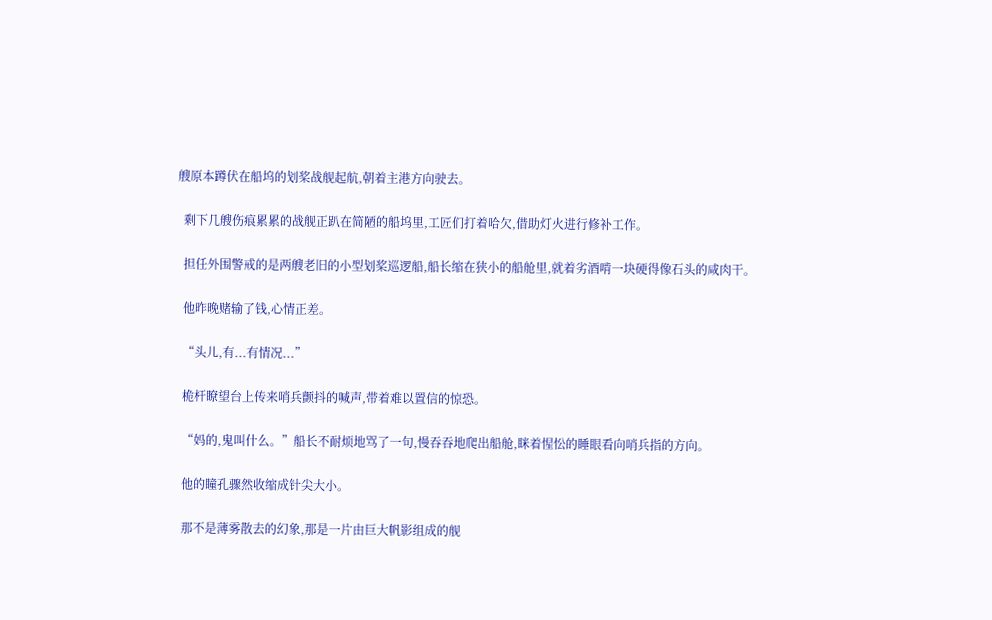艘原本蹲伏在船坞的划桨战舰起航,朝着主港方向驶去。

  剩下几艘伤痕累累的战舰正趴在简陋的船坞里,工匠们打着哈欠,借助灯火进行修补工作。

  担任外围警戒的是两艘老旧的小型划桨巡逻船,船长缩在狭小的船舱里,就着劣酒啃一块硬得像石头的咸肉干。

  他昨晚赌输了钱,心情正差。

  “头儿,有...有情况...”

  桅杆瞭望台上传来哨兵颤抖的喊声,带着难以置信的惊恐。

  “妈的,鬼叫什么。”船长不耐烦地骂了一句,慢吞吞地爬出船舱,眯着惺忪的睡眼看向哨兵指的方向。

  他的瞳孔骤然收缩成针尖大小。

  那不是薄雾散去的幻象,那是一片由巨大帆影组成的舰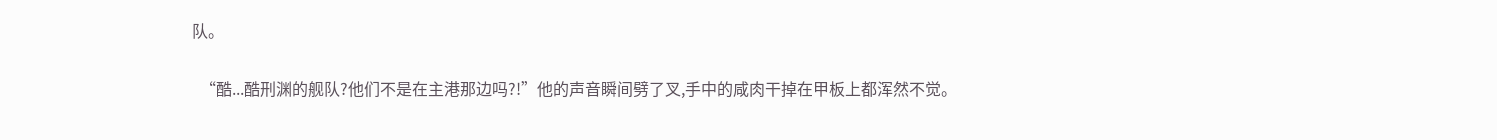队。

  “酷...酷刑渊的舰队?他们不是在主港那边吗?!”他的声音瞬间劈了叉,手中的咸肉干掉在甲板上都浑然不觉。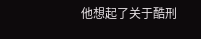他想起了关于酷刑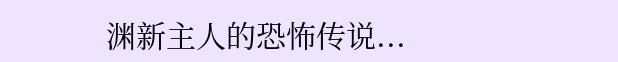渊新主人的恐怖传说...